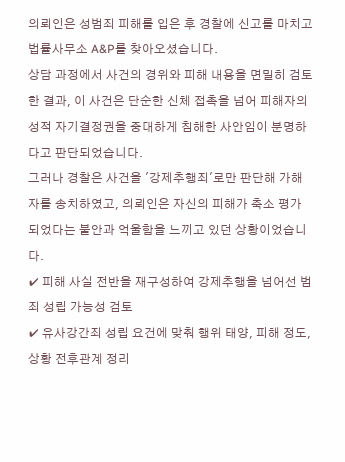의뢰인은 성범죄 피해를 입은 후 경찰에 신고를 마치고 법률사무소 A&P를 찾아오셨습니다.
상담 과정에서 사건의 경위와 피해 내용을 면밀히 검토한 결과, 이 사건은 단순한 신체 접촉을 넘어 피해자의 성적 자기결정권을 중대하게 침해한 사안임이 분명하다고 판단되었습니다.
그러나 경찰은 사건을 '강제추행죄'로만 판단해 가해자를 송치하였고, 의뢰인은 자신의 피해가 축소 평가되었다는 불안과 억울함을 느끼고 있던 상황이었습니다.
✔ 피해 사실 전반을 재구성하여 강제추행을 넘어선 범죄 성립 가능성 검토
✔ 유사강간죄 성립 요건에 맞춰 행위 태양, 피해 정도, 상황 전후관계 정리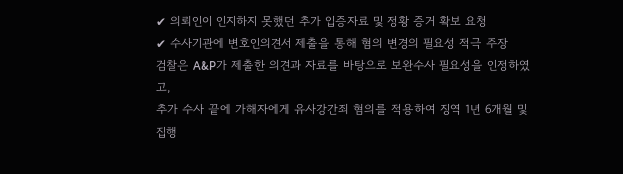✔ 의뢰인이 인지하지 못했던 추가 입증자료 및 정황 증거 확보 요청
✔ 수사기관에 변호인의견서 제출을 통해 혐의 변경의 필요성 적극 주장
검찰은 A&P가 제출한 의견과 자료를 바탕으로 보완수사 필요성을 인정하였고,
추가 수사 끝에 가해자에게 유사강간죄 혐의를 적용하여 징역 1년 6개월 및 집행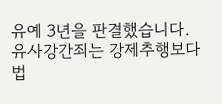유예 3년을 판결했습니다.
유사강간죄는 강제추행보다 법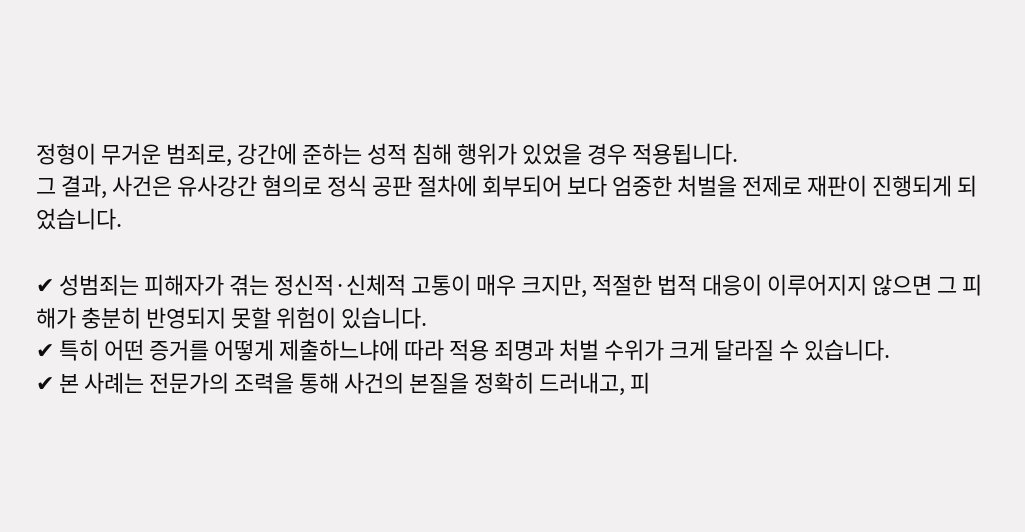정형이 무거운 범죄로, 강간에 준하는 성적 침해 행위가 있었을 경우 적용됩니다.
그 결과, 사건은 유사강간 혐의로 정식 공판 절차에 회부되어 보다 엄중한 처벌을 전제로 재판이 진행되게 되었습니다.

✔ 성범죄는 피해자가 겪는 정신적·신체적 고통이 매우 크지만, 적절한 법적 대응이 이루어지지 않으면 그 피해가 충분히 반영되지 못할 위험이 있습니다.
✔ 특히 어떤 증거를 어떻게 제출하느냐에 따라 적용 죄명과 처벌 수위가 크게 달라질 수 있습니다.
✔ 본 사례는 전문가의 조력을 통해 사건의 본질을 정확히 드러내고, 피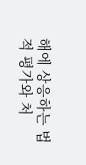해에 상응하는 법적 평가와 처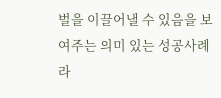벌을 이끌어낼 수 있음을 보여주는 의미 있는 성공사례라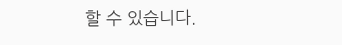할 수 있습니다.